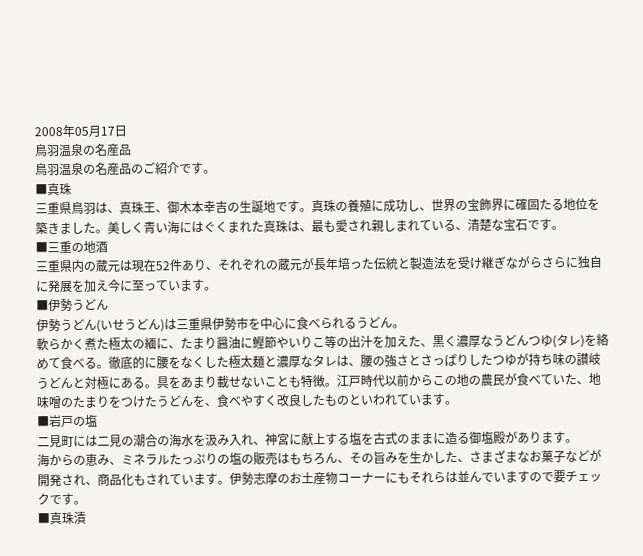2008年05月17日
鳥羽温泉の名産品
鳥羽温泉の名産品のご紹介です。
■真珠
三重県鳥羽は、真珠王、御木本幸吉の生誕地です。真珠の養殖に成功し、世界の宝飾界に確固たる地位を築きました。美しく青い海にはぐくまれた真珠は、最も愛され親しまれている、清楚な宝石です。
■三重の地酒
三重県内の蔵元は現在52件あり、それぞれの蔵元が長年培った伝統と製造法を受け継ぎながらさらに独自に発展を加え今に至っています。
■伊勢うどん
伊勢うどん(いせうどん)は三重県伊勢市を中心に食べられるうどん。
軟らかく煮た極太の緬に、たまり醤油に鰹節やいりこ等の出汁を加えた、黒く濃厚なうどんつゆ(タレ)を絡めて食べる。徹底的に腰をなくした極太麺と濃厚なタレは、腰の強さとさっぱりしたつゆが持ち味の讃岐うどんと対極にある。具をあまり載せないことも特徴。江戸時代以前からこの地の農民が食べていた、地味噌のたまりをつけたうどんを、食べやすく改良したものといわれています。
■岩戸の塩
二見町には二見の潮合の海水を汲み入れ、神宮に献上する塩を古式のままに造る御塩殿があります。
海からの恵み、ミネラルたっぷりの塩の販売はもちろん、その旨みを生かした、さまざまなお菓子などが開発され、商品化もされています。伊勢志摩のお土産物コーナーにもそれらは並んでいますので要チェックです。
■真珠漬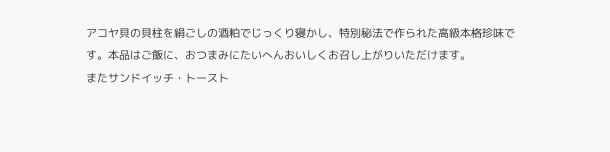アコヤ貝の貝柱を絹ごしの酒粕でじっくり寝かし、特別秘法で作られた高級本格珍味です。本品はご飯に、おつまみにたいへんおいしくお召し上がりいただけます。
またサンドイッチ・トースト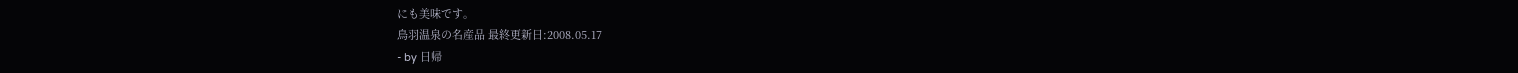にも美味です。
鳥羽温泉の名産品 最終更新日:2008.05.17
- by 日帰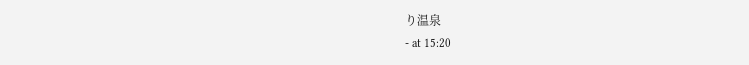り温泉
- at 15:20